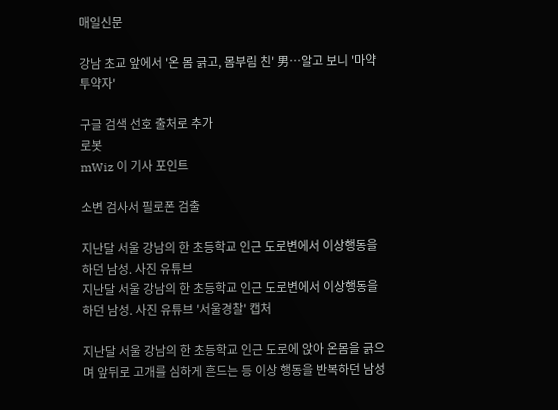매일신문

강남 초교 앞에서 '온 몸 긁고, 몸부림 친' 男…알고 보니 '마약 투약자'

구글 검색 선호 출처로 추가
로봇
mWiz 이 기사 포인트

소변 검사서 필로폰 검출

지난달 서울 강남의 한 초등학교 인근 도로변에서 이상행동을 하던 남성. 사진 유튜브
지난달 서울 강남의 한 초등학교 인근 도로변에서 이상행동을 하던 남성. 사진 유튜브 '서울경찰' 캡처

지난달 서울 강남의 한 초등학교 인근 도로에 앉아 온몸을 긁으며 앞뒤로 고개를 심하게 흔드는 등 이상 행동을 반복하던 남성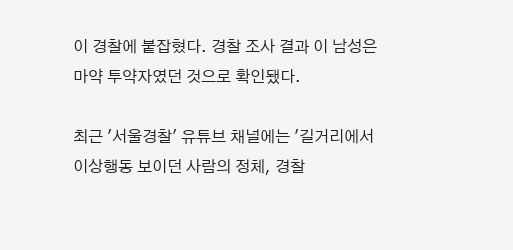이 경찰에 붙잡혔다. 경찰 조사 결과 이 남성은 마약 투약자였던 것으로 확인됐다.

최근 '서울경찰' 유튜브 채널에는 '길거리에서 이상행동 보이던 사람의 정체, 경찰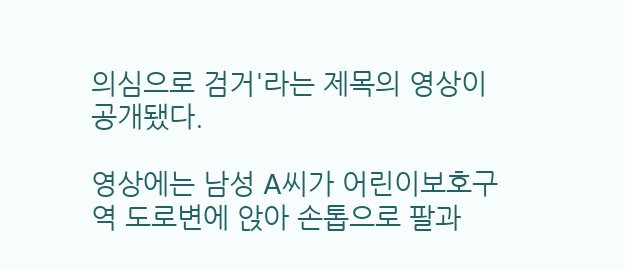의심으로 검거'라는 제목의 영상이 공개됐다.

영상에는 남성 A씨가 어린이보호구역 도로변에 앉아 손톱으로 팔과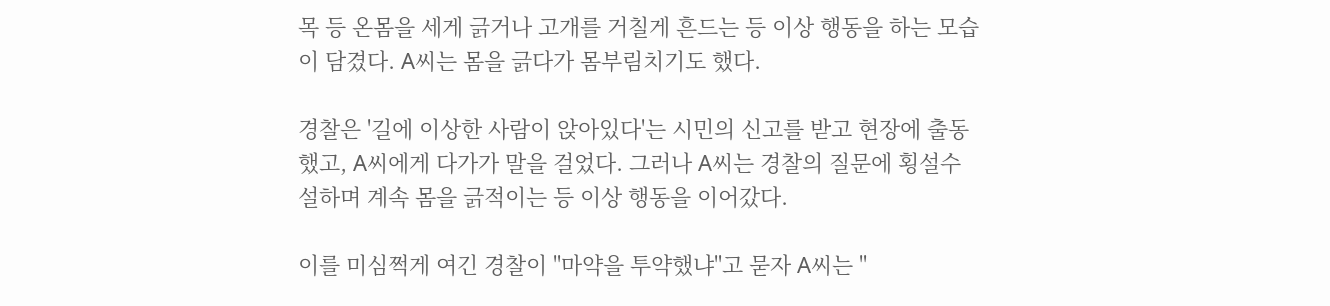목 등 온몸을 세게 긁거나 고개를 거칠게 흔드는 등 이상 행동을 하는 모습이 담겼다. A씨는 몸을 긁다가 몸부림치기도 했다.

경찰은 '길에 이상한 사람이 앉아있다'는 시민의 신고를 받고 현장에 출동했고, A씨에게 다가가 말을 걸었다. 그러나 A씨는 경찰의 질문에 횡설수설하며 계속 몸을 긁적이는 등 이상 행동을 이어갔다.

이를 미심쩍게 여긴 경찰이 "마약을 투약했냐"고 묻자 A씨는 "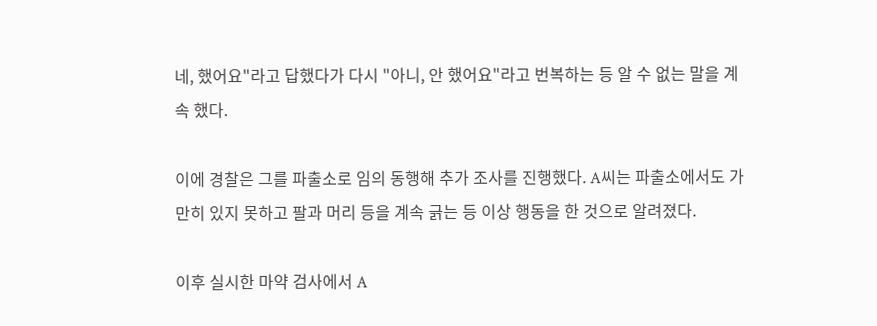네, 했어요"라고 답했다가 다시 "아니, 안 했어요"라고 번복하는 등 알 수 없는 말을 계속 했다.

이에 경찰은 그를 파출소로 임의 동행해 추가 조사를 진행했다. A씨는 파출소에서도 가만히 있지 못하고 팔과 머리 등을 계속 긁는 등 이상 행동을 한 것으로 알려졌다.

이후 실시한 마약 검사에서 A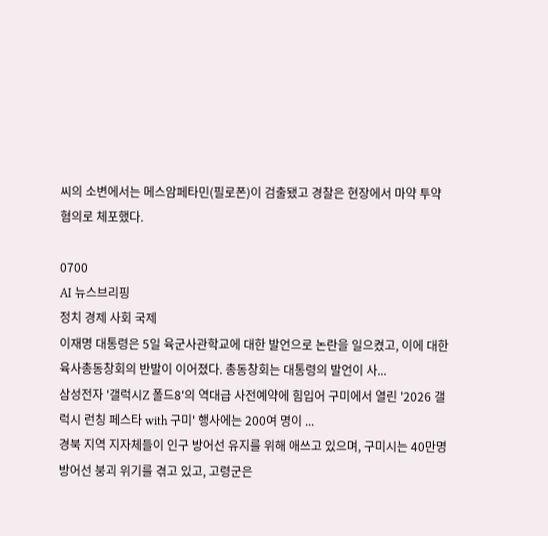씨의 소변에서는 메스암페타민(필로폰)이 검출됐고 경찰은 현장에서 마약 투약 혐의로 체포했다.

0700
AI 뉴스브리핑
정치 경제 사회 국제
이재명 대통령은 5일 육군사관학교에 대한 발언으로 논란을 일으켰고, 이에 대한 육사총동창회의 반발이 이어졌다. 총동창회는 대통령의 발언이 사...
삼성전자 '갤럭시Z 폴드8'의 역대급 사전예약에 힘입어 구미에서 열린 '2026 갤럭시 런칭 페스타 with 구미' 행사에는 200여 명이 ...
경북 지역 지자체들이 인구 방어선 유지를 위해 애쓰고 있으며, 구미시는 40만명 방어선 붕괴 위기를 겪고 있고, 고령군은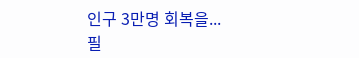인구 3만명 회복을...
필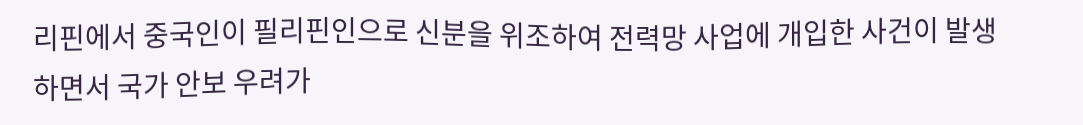리핀에서 중국인이 필리핀인으로 신분을 위조하여 전력망 사업에 개입한 사건이 발생하면서 국가 안보 우려가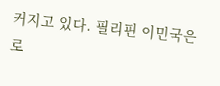커지고 있다. 필리핀 이민국은 로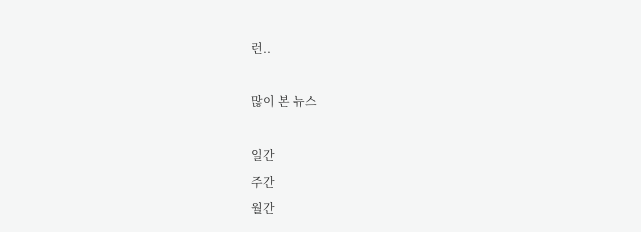런..

많이 본 뉴스

일간
주간
월간